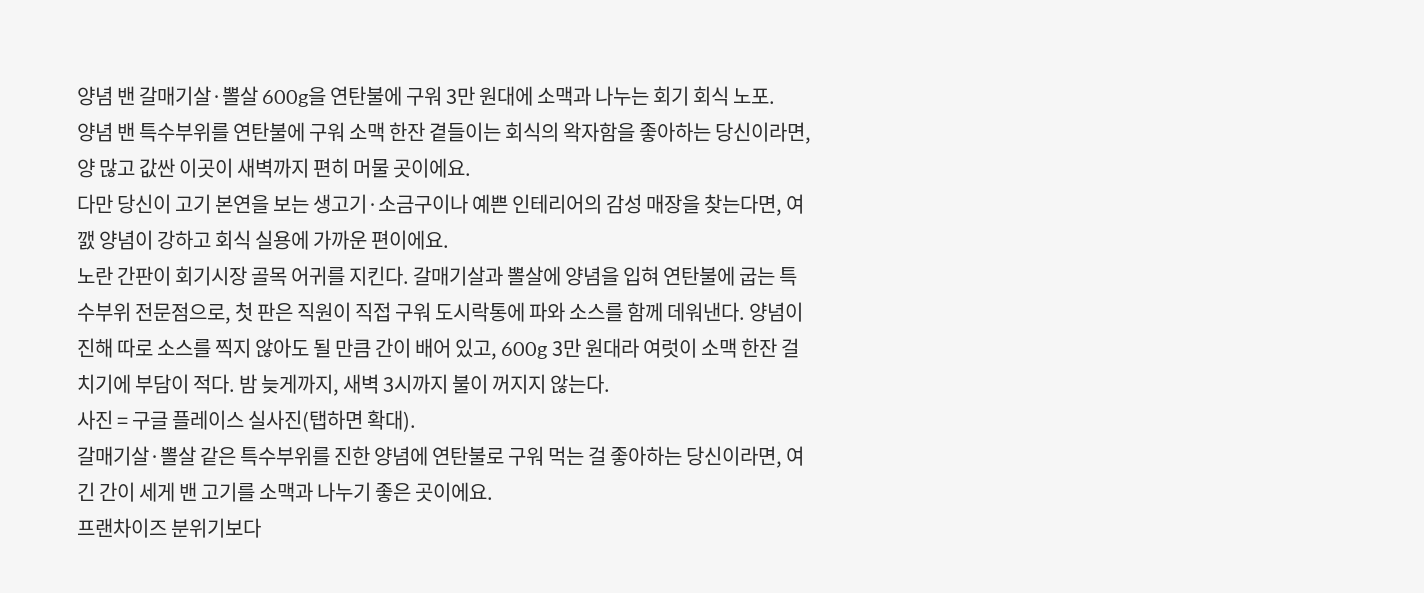양념 밴 갈매기살·뽈살 600g을 연탄불에 구워 3만 원대에 소맥과 나누는 회기 회식 노포.
양념 밴 특수부위를 연탄불에 구워 소맥 한잔 곁들이는 회식의 왁자함을 좋아하는 당신이라면, 양 많고 값싼 이곳이 새벽까지 편히 머물 곳이에요.
다만 당신이 고기 본연을 보는 생고기·소금구이나 예쁜 인테리어의 감성 매장을 찾는다면, 여깴 양념이 강하고 회식 실용에 가까운 편이에요.
노란 간판이 회기시장 골목 어귀를 지킨다. 갈매기살과 뽈살에 양념을 입혀 연탄불에 굽는 특수부위 전문점으로, 첫 판은 직원이 직접 구워 도시락통에 파와 소스를 함께 데워낸다. 양념이 진해 따로 소스를 찍지 않아도 될 만큼 간이 배어 있고, 600g 3만 원대라 여럿이 소맥 한잔 걸치기에 부담이 적다. 밤 늦게까지, 새벽 3시까지 불이 꺼지지 않는다.
사진 = 구글 플레이스 실사진(탭하면 확대).
갈매기살·뽈살 같은 특수부위를 진한 양념에 연탄불로 구워 먹는 걸 좋아하는 당신이라면, 여긴 간이 세게 밴 고기를 소맥과 나누기 좋은 곳이에요.
프랜차이즈 분위기보다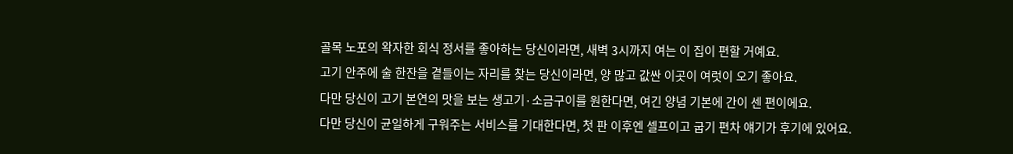골목 노포의 왁자한 회식 정서를 좋아하는 당신이라면, 새벽 3시까지 여는 이 집이 편할 거예요.
고기 안주에 술 한잔을 곁들이는 자리를 찾는 당신이라면, 양 많고 값싼 이곳이 여럿이 오기 좋아요.
다만 당신이 고기 본연의 맛을 보는 생고기·소금구이를 원한다면, 여긴 양념 기본에 간이 센 편이에요.
다만 당신이 균일하게 구워주는 서비스를 기대한다면, 첫 판 이후엔 셀프이고 굽기 편차 얘기가 후기에 있어요.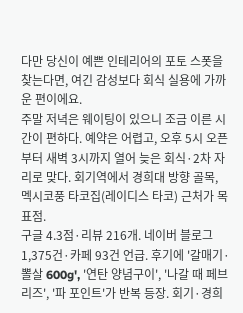다만 당신이 예쁜 인테리어의 포토 스폿을 찾는다면, 여긴 감성보다 회식 실용에 가까운 편이에요.
주말 저녁은 웨이팅이 있으니 조금 이른 시간이 편하다. 예약은 어렵고, 오후 5시 오픈부터 새벽 3시까지 열어 늦은 회식·2차 자리로 맞다. 회기역에서 경희대 방향 골목, 멕시코풍 타코집(레이디스 타코) 근처가 목표점.
구글 4.3점·리뷰 216개. 네이버 블로그 1,375건·카페 93건 언급. 후기에 '갈매기·뽈살 600g', '연탄 양념구이', '나갈 때 페브리즈', '파 포인트'가 반복 등장. 회기·경희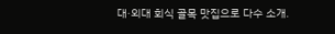대·외대 회식 골목 맛집으로 다수 소개.